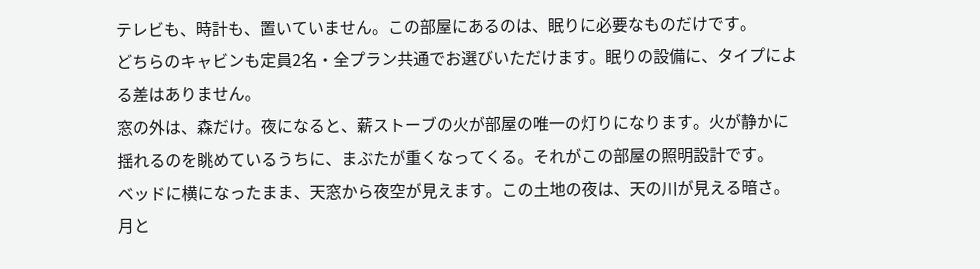テレビも、時計も、置いていません。この部屋にあるのは、眠りに必要なものだけです。
どちらのキャビンも定員2名・全プラン共通でお選びいただけます。眠りの設備に、タイプによる差はありません。
窓の外は、森だけ。夜になると、薪ストーブの火が部屋の唯一の灯りになります。火が静かに揺れるのを眺めているうちに、まぶたが重くなってくる。それがこの部屋の照明設計です。
ベッドに横になったまま、天窓から夜空が見えます。この土地の夜は、天の川が見える暗さ。月と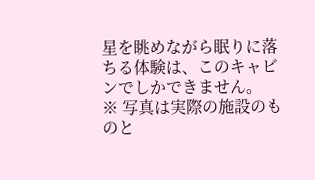星を眺めながら眠りに落ちる体験は、このキャビンでしかできません。
※ 写真は実際の施設のものと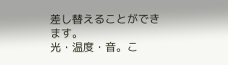差し替えることができます。
光・温度・音。こ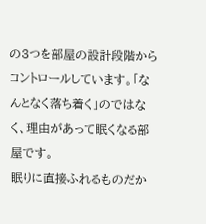の3つを部屋の設計段階からコントロールしています。「なんとなく落ち着く」のではなく、理由があって眠くなる部屋です。
眠りに直接ふれるものだか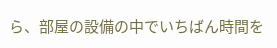ら、部屋の設備の中でいちばん時間を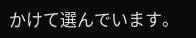かけて選んでいます。